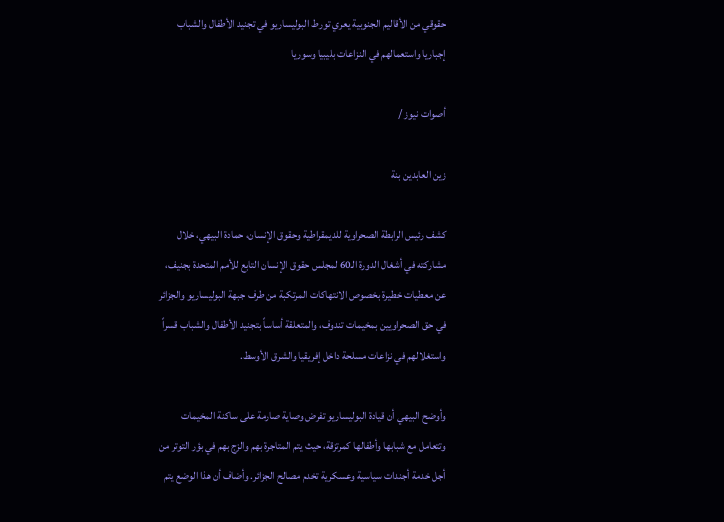حقوقي من الأقاليم الجنوبية يعري تورط البوليساريو في تجنيد الأطفال والشباب إجباريا واستعمالهم في النزاعات بليبيا وسوريا

أصوات نيوز /

زين العابدين بنة

كشف رئيس الرابطة الصحراوية للديمقراطية وحقوق الإنسان، حمادة البيهي، خلال مشاركته في أشغال الدورة الـ60 لمجلس حقوق الإنسان التابع للأمم المتحدة بجنيف، عن معطيات خطيرة بخصوص الانتهاكات المرتكبة من طرف جبهة البوليساريو والجزائر في حق الصحراويين بمخيمات تندوف، والمتعلقة أساساً بتجنيد الأطفال والشباب قسراً واستغلالهم في نزاعات مسلحة داخل إفريقيا والشرق الأوسط.

وأوضح البيهي أن قيادة البوليساريو تفرض وصاية صارمة على ساكنة المخيمات وتتعامل مع شبابها وأطفالها كمرتزقة، حيث يتم المتاجرة بهم والزج بهم في بؤر التوتر من أجل خدمة أجندات سياسية وعسكرية تخدم مصالح الجزائر. وأضاف أن هذا الوضع يتم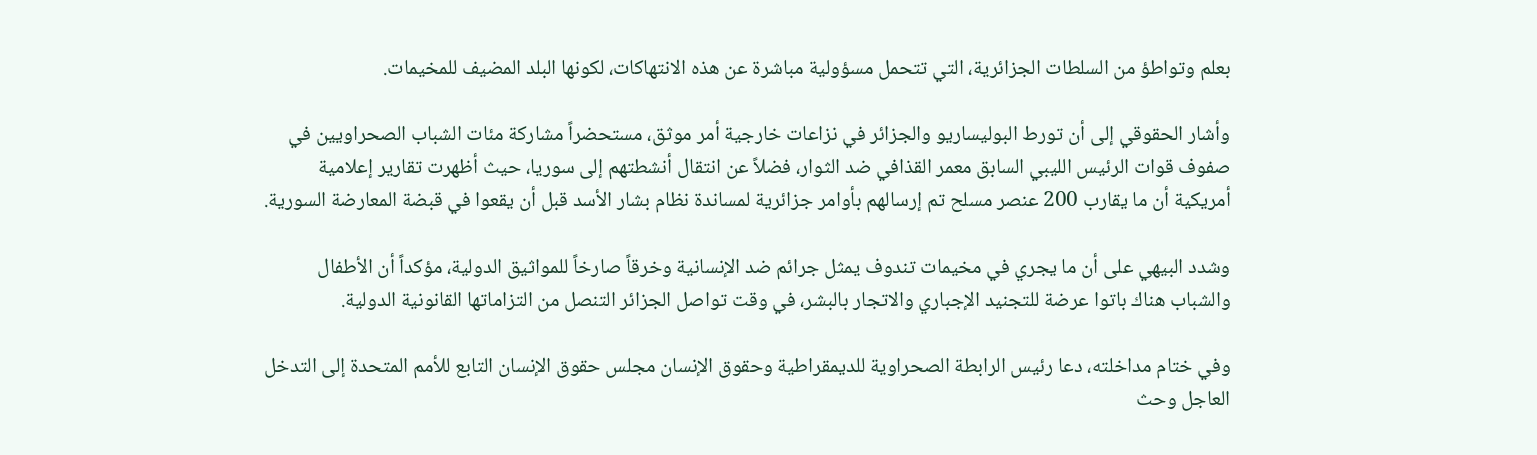بعلم وتواطؤ من السلطات الجزائرية، التي تتحمل مسؤولية مباشرة عن هذه الانتهاكات، لكونها البلد المضيف للمخيمات.

وأشار الحقوقي إلى أن تورط البوليساريو والجزائر في نزاعات خارجية أمر موثق، مستحضراً مشاركة مئات الشباب الصحراويين في صفوف قوات الرئيس الليبي السابق معمر القذافي ضد الثوار، فضلاً عن انتقال أنشطتهم إلى سوريا، حيث أظهرت تقارير إعلامية أمريكية أن ما يقارب 200 عنصر مسلح تم إرسالهم بأوامر جزائرية لمساندة نظام بشار الأسد قبل أن يقعوا في قبضة المعارضة السورية.

وشدد البيهي على أن ما يجري في مخيمات تندوف يمثل جرائم ضد الإنسانية وخرقاً صارخاً للمواثيق الدولية، مؤكداً أن الأطفال والشباب هناك باتوا عرضة للتجنيد الإجباري والاتجار بالبشر، في وقت تواصل الجزائر التنصل من التزاماتها القانونية الدولية.

وفي ختام مداخلته، دعا رئيس الرابطة الصحراوية للديمقراطية وحقوق الإنسان مجلس حقوق الإنسان التابع للأمم المتحدة إلى التدخل العاجل وحث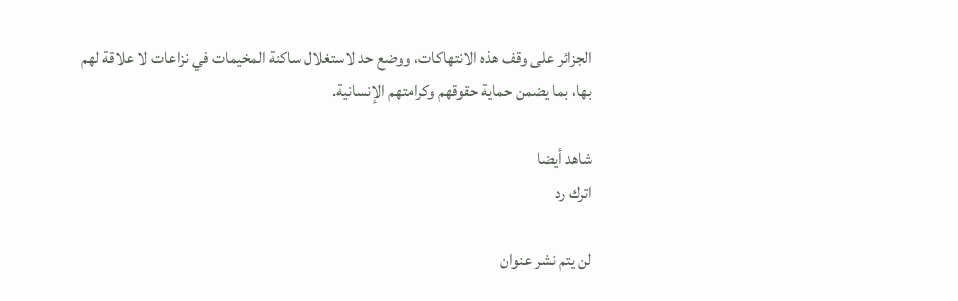الجزائر على وقف هذه الانتهاكات، ووضع حد لاستغلال ساكنة المخيمات في نزاعات لا علاقة لهم بها، بما يضمن حماية حقوقهم وكرامتهم الإنسانية.

شاهد أيضا
اترك رد

لن يتم نشر عنوان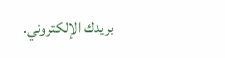بريدك الإلكتروني.